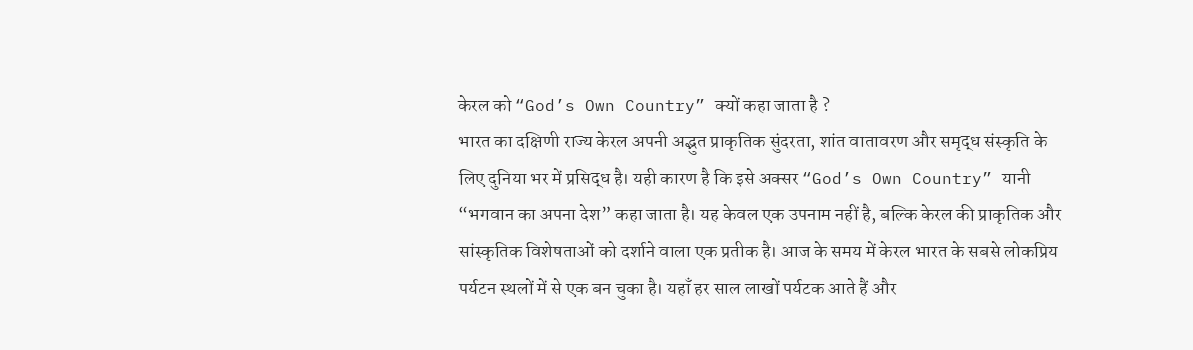केरल को “God’s Own Country” क्यों कहा जाता है ?
भारत का दक्षिणी राज्य केरल अपनी अद्भुत प्राकृतिक सुंदरता, शांत वातावरण और समृद्ध संस्कृति के लिए दुनिया भर में प्रसिद्ध है। यही कारण है कि इसे अक्सर “God’s Own Country” यानी “भगवान का अपना देश” कहा जाता है। यह केवल एक उपनाम नहीं है, बल्कि केरल की प्राकृतिक और सांस्कृतिक विशेषताओं को दर्शाने वाला एक प्रतीक है। आज के समय में केरल भारत के सबसे लोकप्रिय पर्यटन स्थलों में से एक बन चुका है। यहाँ हर साल लाखों पर्यटक आते हैं और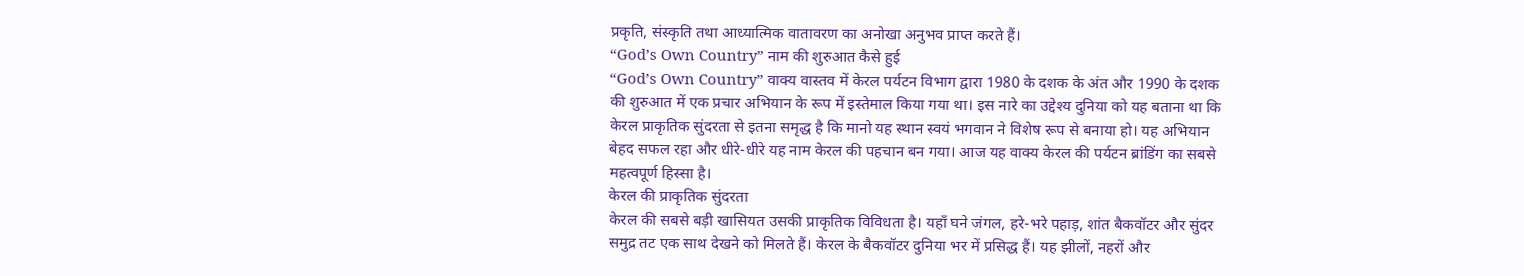प्रकृति, संस्कृति तथा आध्यात्मिक वातावरण का अनोखा अनुभव प्राप्त करते हैं।
“God’s Own Country” नाम की शुरुआत कैसे हुई
“God’s Own Country” वाक्य वास्तव में केरल पर्यटन विभाग द्वारा 1980 के दशक के अंत और 1990 के दशक की शुरुआत में एक प्रचार अभियान के रूप में इस्तेमाल किया गया था। इस नारे का उद्देश्य दुनिया को यह बताना था कि केरल प्राकृतिक सुंदरता से इतना समृद्ध है कि मानो यह स्थान स्वयं भगवान ने विशेष रूप से बनाया हो। यह अभियान बेहद सफल रहा और धीरे-धीरे यह नाम केरल की पहचान बन गया। आज यह वाक्य केरल की पर्यटन ब्रांडिंग का सबसे महत्वपूर्ण हिस्सा है।
केरल की प्राकृतिक सुंदरता
केरल की सबसे बड़ी खासियत उसकी प्राकृतिक विविधता है। यहाँ घने जंगल, हरे-भरे पहाड़, शांत बैकवॉटर और सुंदर समुद्र तट एक साथ देखने को मिलते हैं। केरल के बैकवॉटर दुनिया भर में प्रसिद्ध हैं। यह झीलों, नहरों और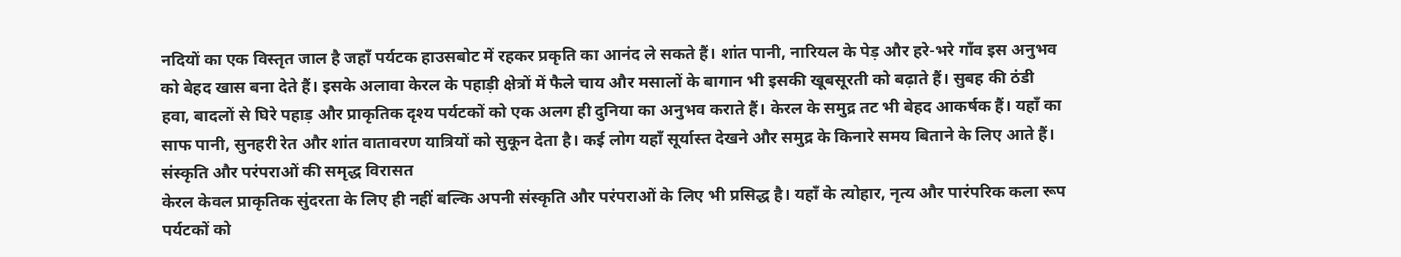नदियों का एक विस्तृत जाल है जहाँ पर्यटक हाउसबोट में रहकर प्रकृति का आनंद ले सकते हैं। शांत पानी, नारियल के पेड़ और हरे-भरे गाँव इस अनुभव को बेहद खास बना देते हैं। इसके अलावा केरल के पहाड़ी क्षेत्रों में फैले चाय और मसालों के बागान भी इसकी खूबसूरती को बढ़ाते हैं। सुबह की ठंडी हवा, बादलों से घिरे पहाड़ और प्राकृतिक दृश्य पर्यटकों को एक अलग ही दुनिया का अनुभव कराते हैं। केरल के समुद्र तट भी बेहद आकर्षक हैं। यहाँ का साफ पानी, सुनहरी रेत और शांत वातावरण यात्रियों को सुकून देता है। कई लोग यहाँ सूर्यास्त देखने और समुद्र के किनारे समय बिताने के लिए आते हैं।
संस्कृति और परंपराओं की समृद्ध विरासत
केरल केवल प्राकृतिक सुंदरता के लिए ही नहीं बल्कि अपनी संस्कृति और परंपराओं के लिए भी प्रसिद्ध है। यहाँ के त्योहार, नृत्य और पारंपरिक कला रूप पर्यटकों को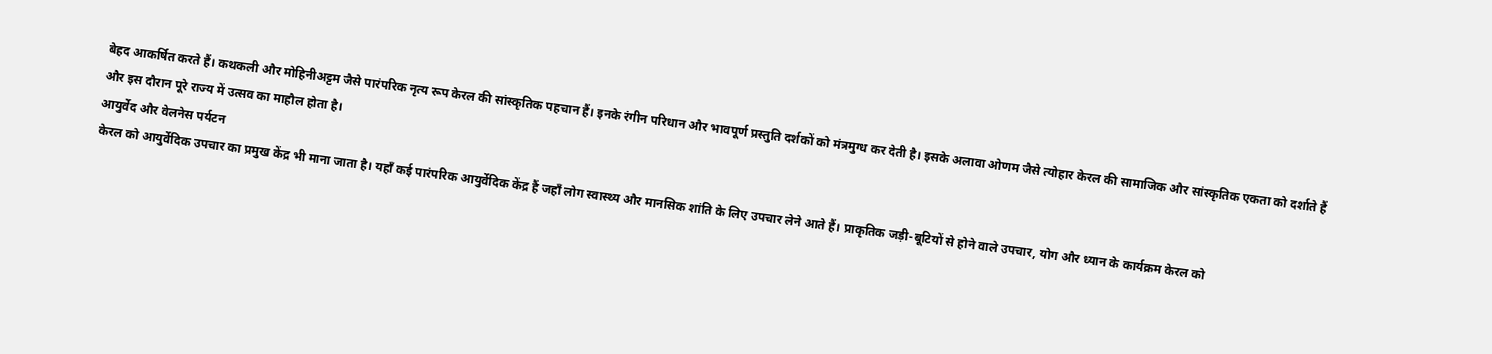बेहद आकर्षित करते हैं। कथकली और मोहिनीअट्टम जैसे पारंपरिक नृत्य रूप केरल की सांस्कृतिक पहचान हैं। इनके रंगीन परिधान और भावपूर्ण प्रस्तुति दर्शकों को मंत्रमुग्ध कर देती है। इसके अलावा ओणम जैसे त्योहार केरल की सामाजिक और सांस्कृतिक एकता को दर्शाते हैं और इस दौरान पूरे राज्य में उत्सव का माहौल होता है।
आयुर्वेद और वेलनेस पर्यटन
केरल को आयुर्वेदिक उपचार का प्रमुख केंद्र भी माना जाता है। यहाँ कई पारंपरिक आयुर्वेदिक केंद्र हैं जहाँ लोग स्वास्थ्य और मानसिक शांति के लिए उपचार लेने आते हैं। प्राकृतिक जड़ी-बूटियों से होने वाले उपचार, योग और ध्यान के कार्यक्रम केरल को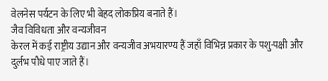वेलनेस पर्यटन के लिए भी बेहद लोकप्रिय बनाते हैं।
जैव विविधता और वन्यजीवन
केरल में कई राष्ट्रीय उद्यान और वन्यजीव अभयारण्य हैं जहाँ विभिन्न प्रकार के पशु-पक्षी और दुर्लभ पौधे पाए जाते हैं।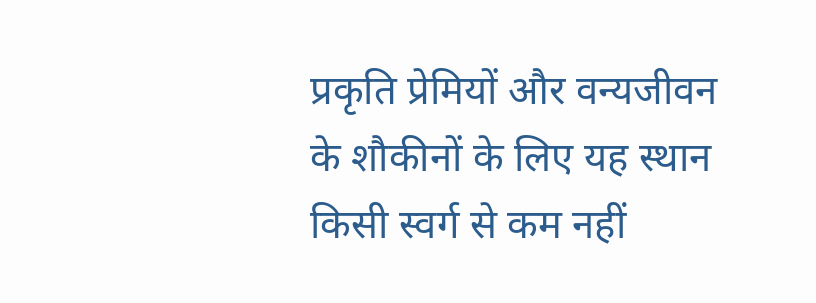प्रकृति प्रेमियों और वन्यजीवन के शौकीनों के लिए यह स्थान किसी स्वर्ग से कम नहीं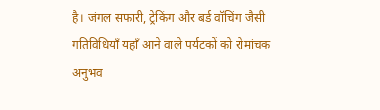है। जंगल सफारी, ट्रेकिंग और बर्ड वॉचिंग जैसी गतिविधियाँ यहाँ आने वाले पर्यटकों को रोमांचक अनुभव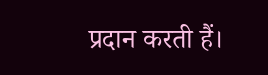प्रदान करती हैं।